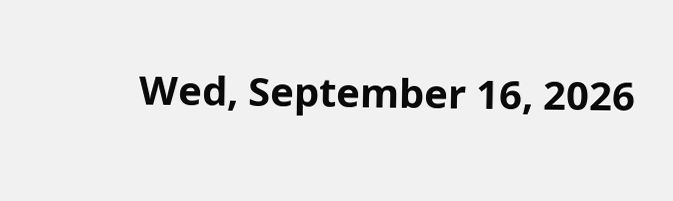Wed, September 16, 2026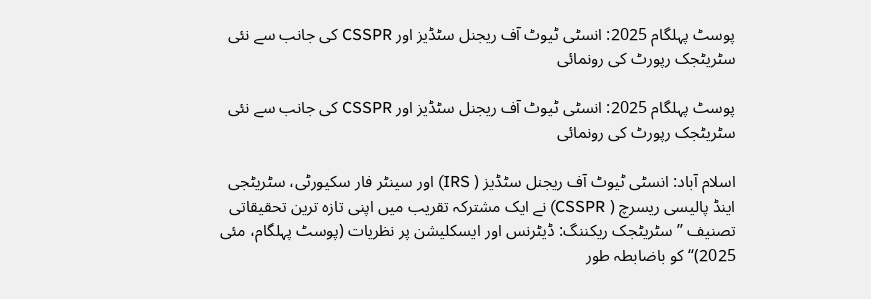پوسٹ پہلگام 2025: انسٹی ٹیوٹ آف ریجنل سٹڈیز اور CSSPR کی جانب سے نئی سٹریٹجک رپورٹ کی رونمائی

پوسٹ پہلگام 2025: انسٹی ٹیوٹ آف ریجنل سٹڈیز اور CSSPR کی جانب سے نئی سٹریٹجک رپورٹ کی رونمائی

اسلام آباد: انسٹی ٹیوٹ آف ریجنل سٹڈیز ( IRS) اور سینٹر فار سکیورٹی، سٹریٹجی اینڈ پالیسی ریسرچ ( CSSPR) نے ایک مشترکہ تقریب میں اپنی تازہ ترین تحقیقاتی تصنیف ’’سٹریٹجک ریكننگ: ڈیٹرنس اور ایسکلیشن پر نظریات (پوسٹ پہلگام، مئی 2025)‘‘ کو باضابطہ طور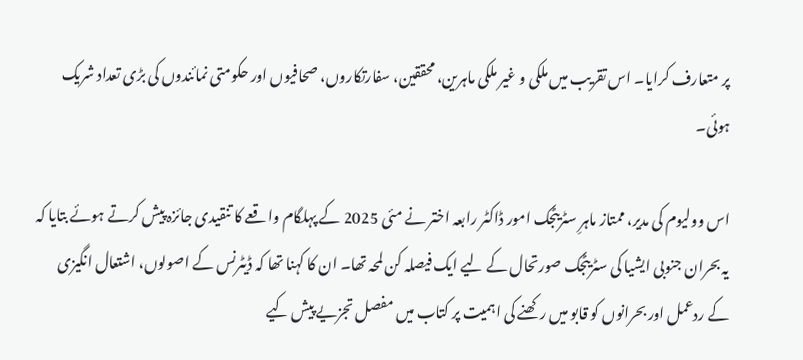پر متعارف کرایا۔ اس تقریب میں ملکی و غیر ملکی ماہرین، محققین، سفارتکاروں، صحافیوں اور حکومتی نمائندوں کی بڑی تعداد شریک ہوئی۔

اس وولیوم کی مدیر، ممتاز ماہرِ سٹریٹجک امور ڈاکٹر رابعہ اختر نے مئی 2025 کے پہلگام واقعے کا تنقیدی جائزہ پیش کرتے ہوئے بتایا کہ یہ بحران جنوبی ایشیا کی سٹریٹجک صورتحال کے لیے ایک فیصلہ کن لمحہ تھا۔ ان کا کہنا تھا کہ ڈیٹرنس کے اصولوں، اشتعال انگیزی کے ردعمل اور بحرانوں کو قابو میں رکھنے کی اہمیت پر کتاب میں مفصل تجزیے پیش کیے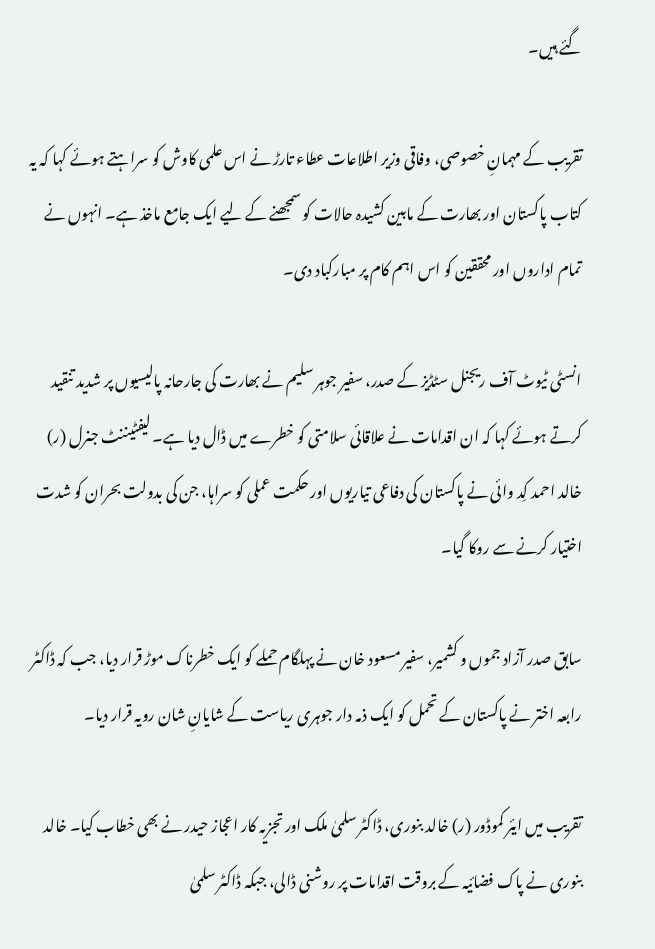گئے ہیں۔

تقریب کے مہمانِ خصوصی، وفاقی وزیر اطلاعات عطاء تارڑ نے اس علمی کاوش کو سراہتے ہوئے کہا کہ یہ کتاب پاکستان اور بھارت کے مابین کشیدہ حالات کو سمجھنے کے لیے ایک جامع ماخذ ہے۔ انہوں نے تمام اداروں اور محققین کو اس اہم کام پر مبارکباد دی۔

انسٹی ٹیوٹ آف ریجنل سٹڈیز کے صدر، سفیر جوہر سلیم نے بھارت کی جارحانہ پالیسیوں پر شدید تنقید کرتے ہوئے کہا کہ ان اقدامات نے علاقائی سلامتی کو خطرے میں ڈال دیا ہے۔ لیفٹیننٹ جنرل (ر) خالد احمد کِد وائی نے پاکستان کی دفاعی تیاریوں اور حکمت عملی کو سراہا، جن کی بدولت بحران کو شدت اختیار کرنے سے روکا گیا۔

سابق صدر آزاد جموں و کشمیر، سفیر مسعود خان نے پہلگام حملے کو ایک خطرناک موڑ قرار دیا، جب کہ ڈاکٹر رابعہ اختر نے پاکستان کے تحمل کو ایک ذمہ دار جوہری ریاست کے شایانِ شان رویہ قرار دیا۔

تقریب میں ایئر کموڈور (ر) خالد بنوری، ڈاکٹر سلمیٰ ملک اور تجزیہ کار اعجاز حیدر نے بھی خطاب کیا۔ خالد بنوری نے پاک فضائیہ کے بروقت اقدامات پر روشنی ڈالی، جبکہ ڈاکٹر سلمیٰ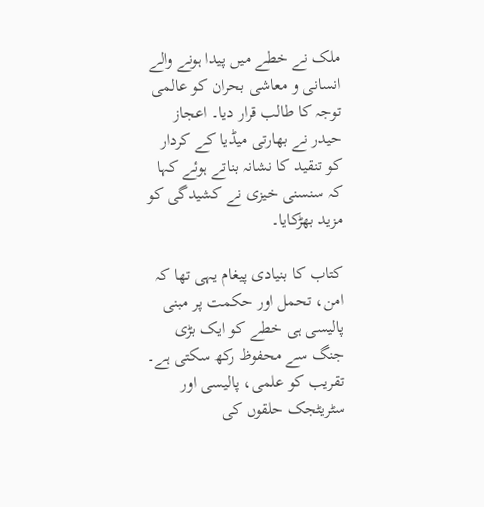ملک نے خطے میں پیدا ہونے والے انسانی و معاشی بحران کو عالمی توجہ کا طالب قرار دیا۔ اعجاز حیدر نے بھارتی میڈیا کے کردار کو تنقید کا نشانہ بناتے ہوئے کہا کہ سنسنی خیزی نے کشیدگی کو مزید بھڑکایا۔

کتاب کا بنیادی پیغام یہی تھا کہ امن، تحمل اور حکمت پر مبنی پالیسی ہی خطے کو ایک بڑی جنگ سے محفوظ رکھ سکتی ہے۔ تقریب کو علمی، پالیسی اور سٹریٹجک حلقوں کی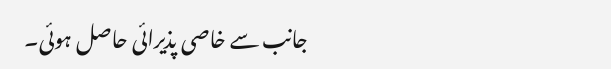جانب سے خاصی پذیرائی حاصل ہوئی۔